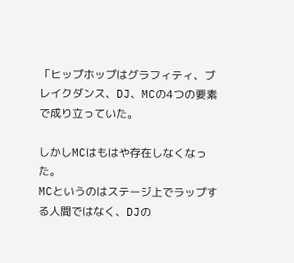「ヒップホップはグラフィティ、ブレイクダンス、DJ、MCの4つの要素で成り立っていた。

しかしMCはもはや存在しなくなった。
MCというのはステージ上でラップする人間ではなく、DJの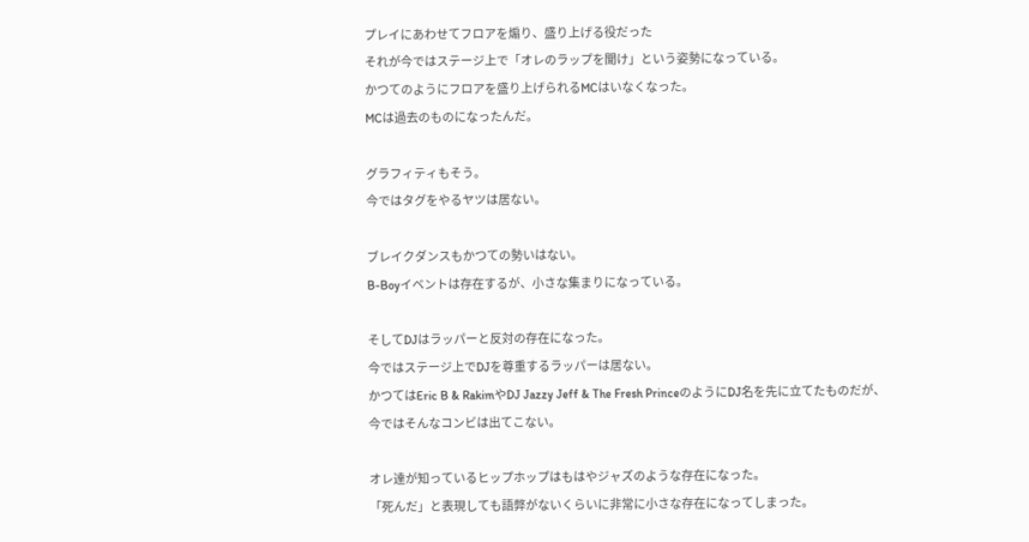プレイにあわせてフロアを煽り、盛り上げる役だった
それが今ではステージ上で「オレのラップを聞け」という姿勢になっている。
かつてのようにフロアを盛り上げられるMCはいなくなった。
MCは過去のものになったんだ。

グラフィティもそう。
今ではタグをやるヤツは居ない。

ブレイクダンスもかつての勢いはない。
B-Boyイベントは存在するが、小さな集まりになっている。

そしてDJはラッパーと反対の存在になった。
今ではステージ上でDJを尊重するラッパーは居ない。
かつてはEric B & RakimやDJ Jazzy Jeff & The Fresh PrinceのようにDJ名を先に立てたものだが、今ではそんなコンビは出てこない。

オレ達が知っているヒップホップはもはやジャズのような存在になった。
「死んだ」と表現しても語弊がないくらいに非常に小さな存在になってしまった。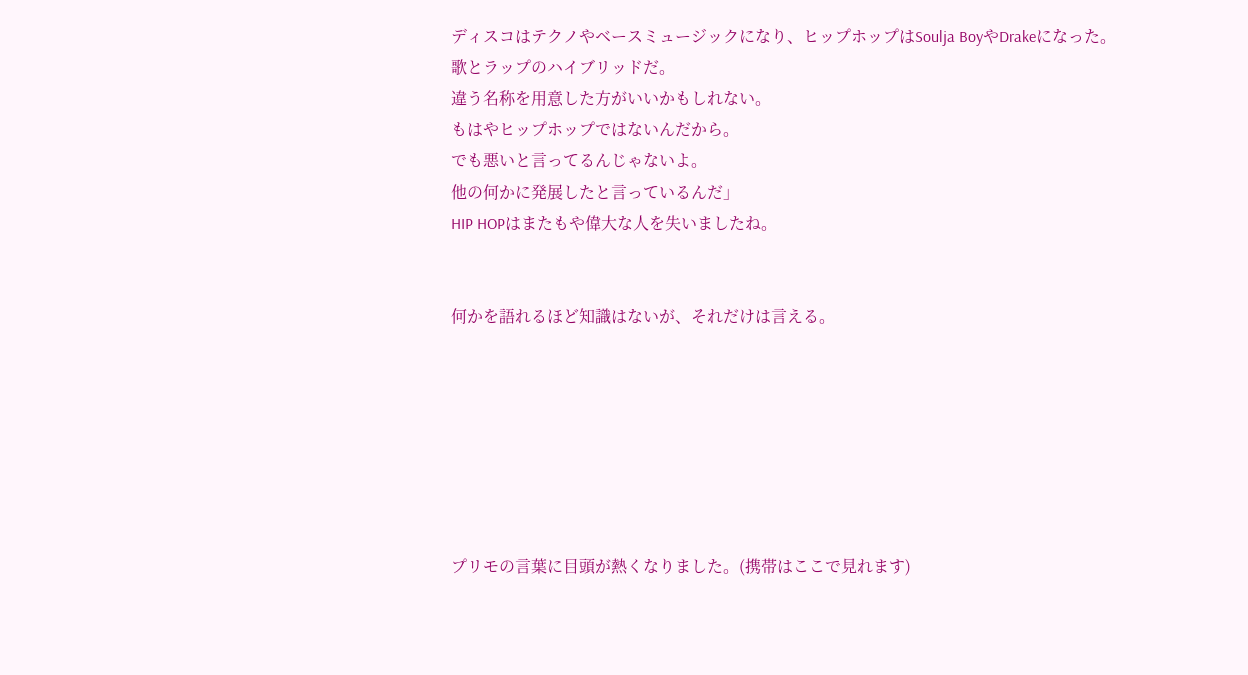ディスコはテクノやベースミュージックになり、ヒップホップはSoulja BoyやDrakeになった。
歌とラップのハイブリッドだ。
違う名称を用意した方がいいかもしれない。
もはやヒップホップではないんだから。
でも悪いと言ってるんじゃないよ。
他の何かに発展したと言っているんだ」
HIP HOPはまたもや偉大な人を失いましたね。


何かを語れるほど知識はないが、それだけは言える。







プリモの言葉に目頭が熱くなりました。(携帯はここで見れます)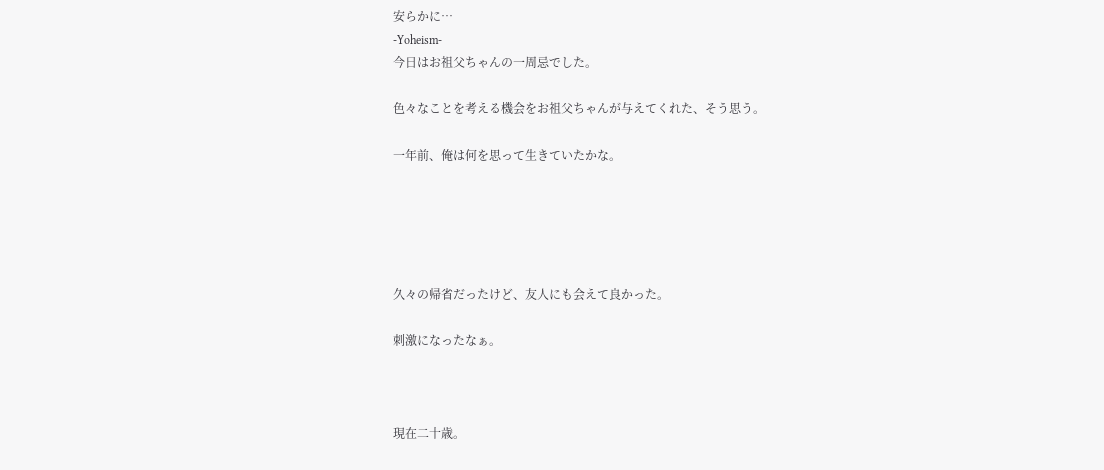安らかに…
-Yoheism-
今日はお祖父ちゃんの一周忌でした。

色々なことを考える機会をお祖父ちゃんが与えてくれた、そう思う。

一年前、俺は何を思って生きていたかな。





久々の帰省だったけど、友人にも会えて良かった。

刺激になったなぁ。



現在二十歳。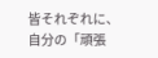皆それぞれに、自分の「頑張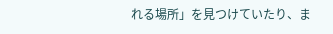れる場所」を見つけていたり、ま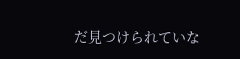だ見つけられていな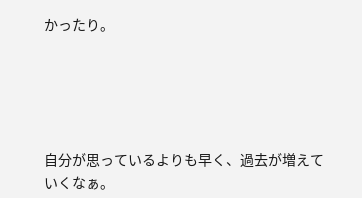かったり。





自分が思っているよりも早く、過去が増えていくなぁ。